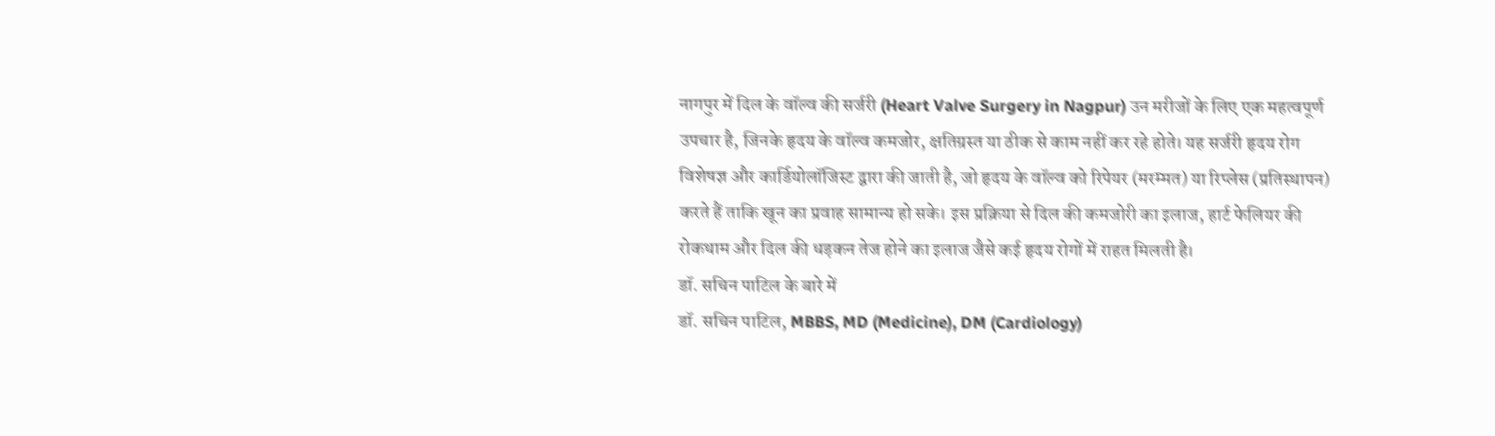नागपुर में दिल के वॉल्व की सर्जरी (Heart Valve Surgery in Nagpur) उन मरीजों के लिए एक महत्वपूर्ण उपचार है, जिनके हृदय के वॉल्व कमजोर, क्षतिग्रस्त या ठीक से काम नहीं कर रहे होते। यह सर्जरी हृदय रोग विशेषज्ञ और कार्डियोलॉजिस्ट द्वारा की जाती है, जो हृदय के वॉल्व को रिपेयर (मरम्मत) या रिप्लेस (प्रतिस्थापन) करते हैं ताकि खून का प्रवाह सामान्य हो सके। इस प्रक्रिया से दिल की कमजोरी का इलाज, हार्ट फेलियर की रोकथाम और दिल की धड़कन तेज होने का इलाज जैसे कई हृदय रोगों में राहत मिलती है।
डॉ. सचिन पाटिल के बारे में
डॉ. सचिन पाटिल, MBBS, MD (Medicine), DM (Cardiology)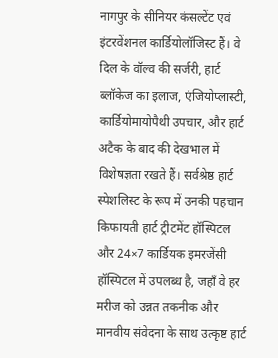नागपुर के सीनियर कंसल्टेंट एवं इंटरवेंशनल कार्डियोलॉजिस्ट हैं। वे दिल के वॉल्व की सर्जरी, हार्ट ब्लॉकेज का इलाज, एंजियोप्लास्टी, कार्डियोमायोपैथी उपचार, और हार्ट अटैक के बाद की देखभाल में विशेषज्ञता रखते हैं। सर्वश्रेष्ठ हार्ट स्पेशलिस्ट के रूप में उनकी पहचान किफायती हार्ट ट्रीटमेंट हॉस्पिटल और 24×7 कार्डियक इमरजेंसी हॉस्पिटल में उपलब्ध है, जहाँ वे हर मरीज को उन्नत तकनीक और मानवीय संवेदना के साथ उत्कृष्ट हार्ट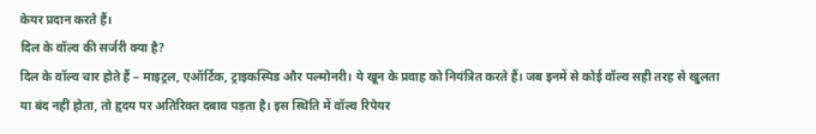केयर प्रदान करते हैं।
दिल के वॉल्व की सर्जरी क्या है?
दिल के वॉल्व चार होते हैं – माइट्रल, एऑर्टिक, ट्राइकस्पिड और पल्मोनरी। ये खून के प्रवाह को नियंत्रित करते हैं। जब इनमें से कोई वॉल्व सही तरह से खुलता या बंद नहीं होता, तो हृदय पर अतिरिक्त दबाव पड़ता है। इस स्थिति में वॉल्व रिपेयर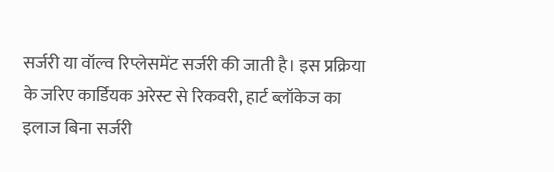सर्जरी या वॉल्व रिप्लेसमेंट सर्जरी की जाती है। इस प्रक्रिया के जरिए कार्डियक अरेस्ट से रिकवरी, हार्ट ब्लॉकेज का इलाज बिना सर्जरी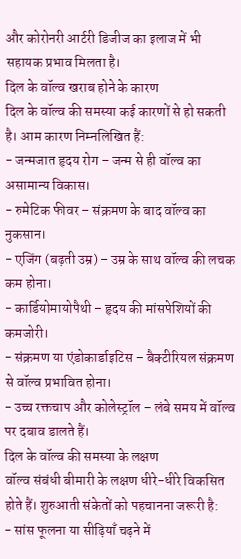और कोरोनरी आर्टरी डिजीज का इलाज में भी सहायक प्रभाव मिलता है।
दिल के वॉल्व खराब होने के कारण
दिल के वॉल्व की समस्या कई कारणों से हो सकती है। आम कारण निम्नलिखित हैं:
- जन्मजात हृदय रोग – जन्म से ही वॉल्व का असामान्य विकास।
- रुमेटिक फीवर – संक्रमण के बाद वॉल्व का नुकसान।
- एजिंग (बढ़ती उम्र) – उम्र के साथ वॉल्व की लचक कम होना।
- कार्डियोमायोपैथी – हृदय की मांसपेशियों की कमजोरी।
- संक्रमण या एंडोकार्डाइटिस – बैक्टीरियल संक्रमण से वॉल्व प्रभावित होना।
- उच्च रक्तचाप और कोलेस्ट्रॉल – लंबे समय में वॉल्व पर दबाव डालते हैं।
दिल के वॉल्व की समस्या के लक्षण
वॉल्व संबंधी बीमारी के लक्षण धीरे-धीरे विकसित होते हैं। शुरुआती संकेतों को पहचानना जरूरी है:
- सांस फूलना या सीढ़ियाँ चढ़ने में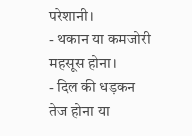परेशानी।
- थकान या कमजोरी महसूस होना।
- दिल की धड़कन तेज होना या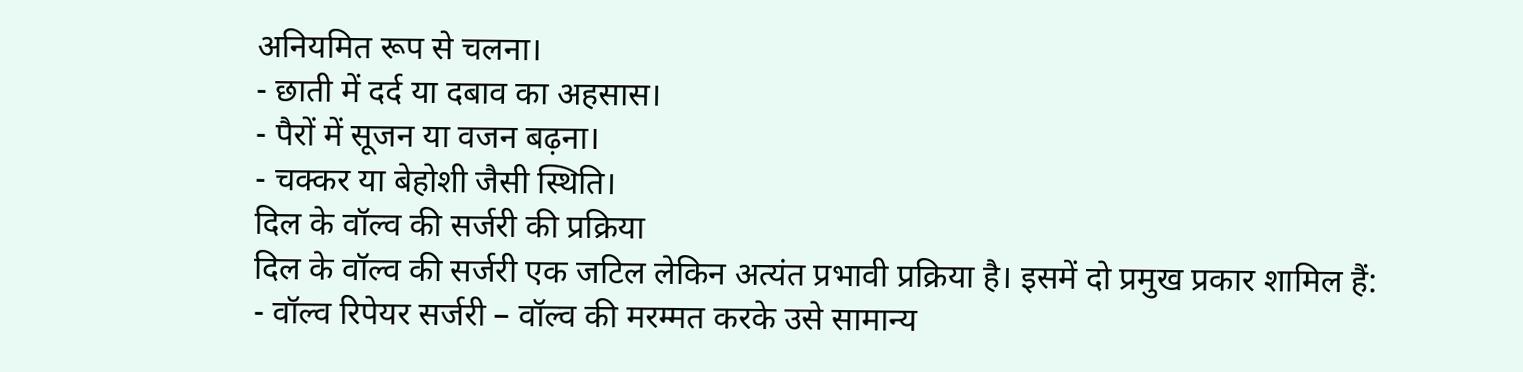अनियमित रूप से चलना।
- छाती में दर्द या दबाव का अहसास।
- पैरों में सूजन या वजन बढ़ना।
- चक्कर या बेहोशी जैसी स्थिति।
दिल के वॉल्व की सर्जरी की प्रक्रिया
दिल के वॉल्व की सर्जरी एक जटिल लेकिन अत्यंत प्रभावी प्रक्रिया है। इसमें दो प्रमुख प्रकार शामिल हैं:
- वॉल्व रिपेयर सर्जरी – वॉल्व की मरम्मत करके उसे सामान्य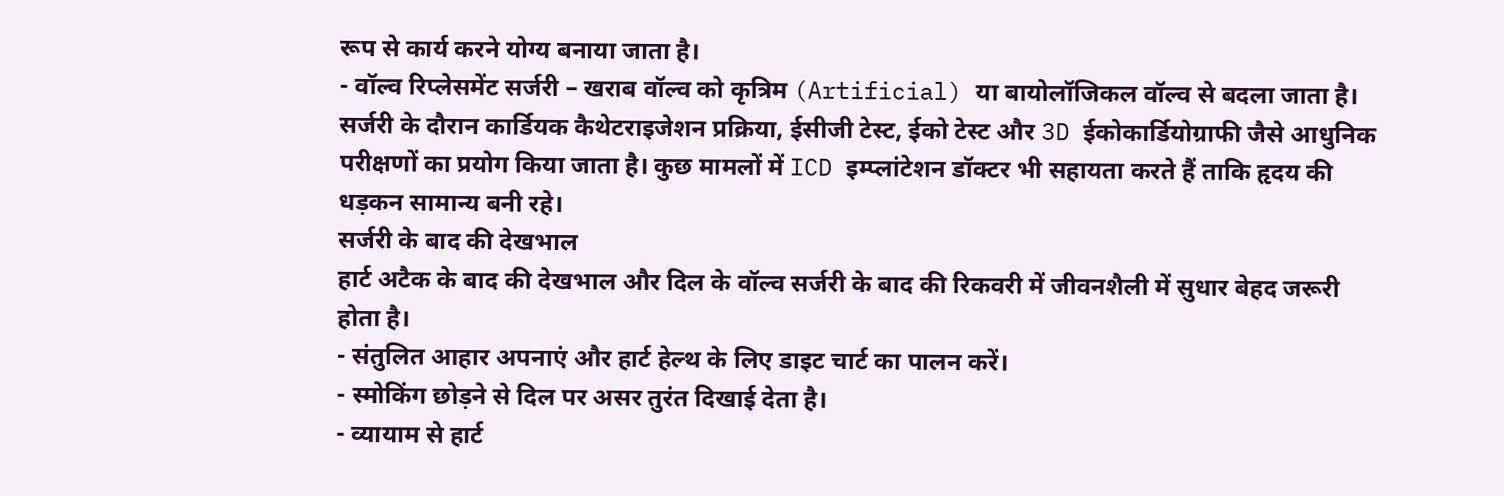रूप से कार्य करने योग्य बनाया जाता है।
- वॉल्व रिप्लेसमेंट सर्जरी – खराब वॉल्व को कृत्रिम (Artificial) या बायोलॉजिकल वॉल्व से बदला जाता है।
सर्जरी के दौरान कार्डियक कैथेटराइजेशन प्रक्रिया, ईसीजी टेस्ट, ईको टेस्ट और 3D ईकोकार्डियोग्राफी जैसे आधुनिक परीक्षणों का प्रयोग किया जाता है। कुछ मामलों में ICD इम्प्लांटेशन डॉक्टर भी सहायता करते हैं ताकि हृदय की धड़कन सामान्य बनी रहे।
सर्जरी के बाद की देखभाल
हार्ट अटैक के बाद की देखभाल और दिल के वॉल्व सर्जरी के बाद की रिकवरी में जीवनशैली में सुधार बेहद जरूरी होता है।
- संतुलित आहार अपनाएं और हार्ट हेल्थ के लिए डाइट चार्ट का पालन करें।
- स्मोकिंग छोड़ने से दिल पर असर तुरंत दिखाई देता है।
- व्यायाम से हार्ट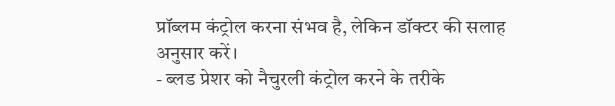प्रॉब्लम कंट्रोल करना संभव है, लेकिन डॉक्टर की सलाह अनुसार करें।
- ब्लड प्रेशर को नैचुरली कंट्रोल करने के तरीके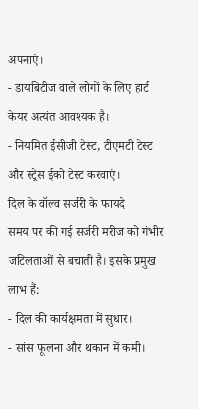अपनाएं।
- डायबिटीज वाले लोगों के लिए हार्ट केयर अत्यंत आवश्यक है।
- नियमित ईसीजी टेस्ट, टीएमटी टेस्ट और स्ट्रेस ईको टेस्ट करवाएं।
दिल के वॉल्व सर्जरी के फायदे
समय पर की गई सर्जरी मरीज को गंभीर जटिलताओं से बचाती है। इसके प्रमुख लाभ हैं:
- दिल की कार्यक्षमता में सुधार।
- सांस फूलना और थकान में कमी।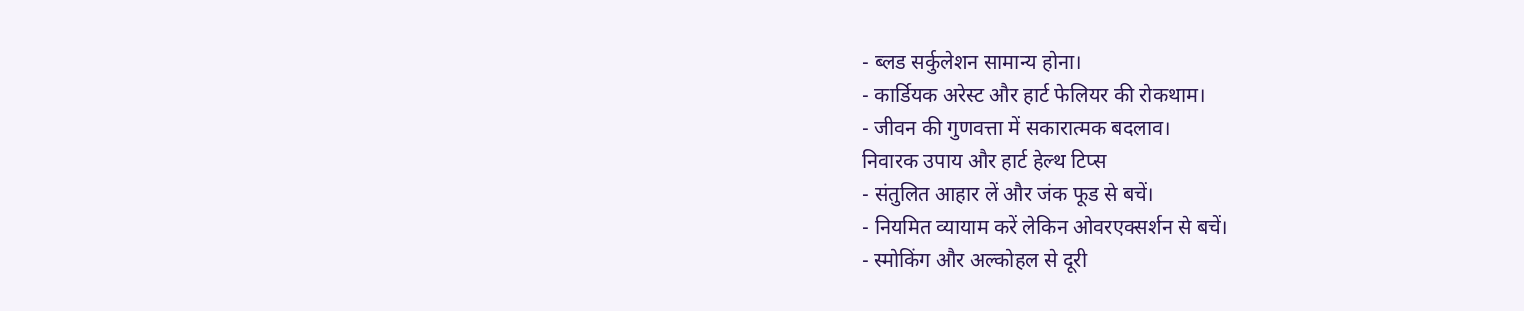- ब्लड सर्कुलेशन सामान्य होना।
- कार्डियक अरेस्ट और हार्ट फेलियर की रोकथाम।
- जीवन की गुणवत्ता में सकारात्मक बदलाव।
निवारक उपाय और हार्ट हेल्थ टिप्स
- संतुलित आहार लें और जंक फूड से बचें।
- नियमित व्यायाम करें लेकिन ओवरएक्सर्शन से बचें।
- स्मोकिंग और अल्कोहल से दूरी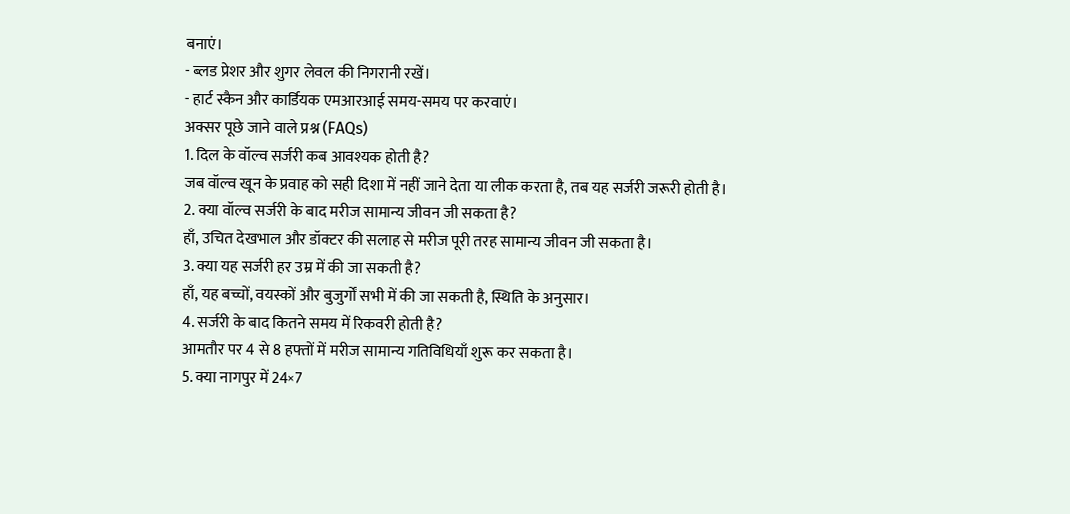बनाएं।
- ब्लड प्रेशर और शुगर लेवल की निगरानी रखें।
- हार्ट स्कैन और कार्डियक एमआरआई समय-समय पर करवाएं।
अक्सर पूछे जाने वाले प्रश्न (FAQs)
1. दिल के वॉल्व सर्जरी कब आवश्यक होती है?
जब वॉल्व खून के प्रवाह को सही दिशा में नहीं जाने देता या लीक करता है, तब यह सर्जरी जरूरी होती है।
2. क्या वॉल्व सर्जरी के बाद मरीज सामान्य जीवन जी सकता है?
हाँ, उचित देखभाल और डॉक्टर की सलाह से मरीज पूरी तरह सामान्य जीवन जी सकता है।
3. क्या यह सर्जरी हर उम्र में की जा सकती है?
हाँ, यह बच्चों, वयस्कों और बुजुर्गों सभी में की जा सकती है, स्थिति के अनुसार।
4. सर्जरी के बाद कितने समय में रिकवरी होती है?
आमतौर पर 4 से 8 हफ्तों में मरीज सामान्य गतिविधियाँ शुरू कर सकता है।
5. क्या नागपुर में 24×7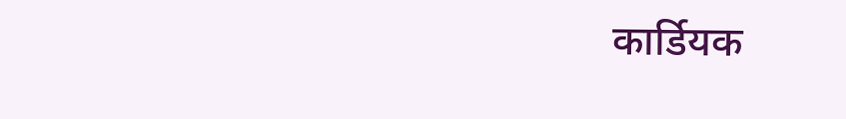कार्डियक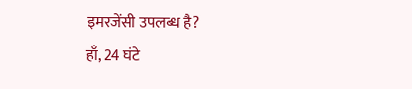इमरजेंसी उपलब्ध है?
हाँ, 24 घंटे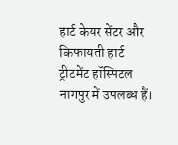हार्ट केयर सेंटर और किफायती हार्ट ट्रीटमेंट हॉस्पिटल नागपुर में उपलब्ध हैं।